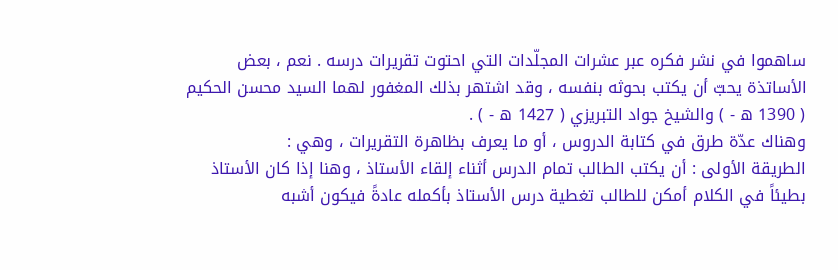ساهموا في نشر فكره عبر عشرات المجلّدات التي احتوت تقريرات درسه . نعم ، بعض الأساتذة يحبّ أن يكتب بحوثه بنفسه ، وقد اشتهر بذلك المغفور لهما السيد محسن الحكيم ( 1390 ه - ) والشيخ جواد التبريزي ( 1427 ه - ) .
وهناك عدّة طرق في كتابة الدروس ، أو ما يعرف بظاهرة التقريرات ، وهي :
الطريقة الأولى : أن يكتب الطالب تمام الدرس أثناء إلقاء الأستاذ ، وهنا إذا كان الأستاذ بطيئاً في الكلام أمكن للطالب تغطية درس الأستاذ بأكمله عادةً فيكون أشبه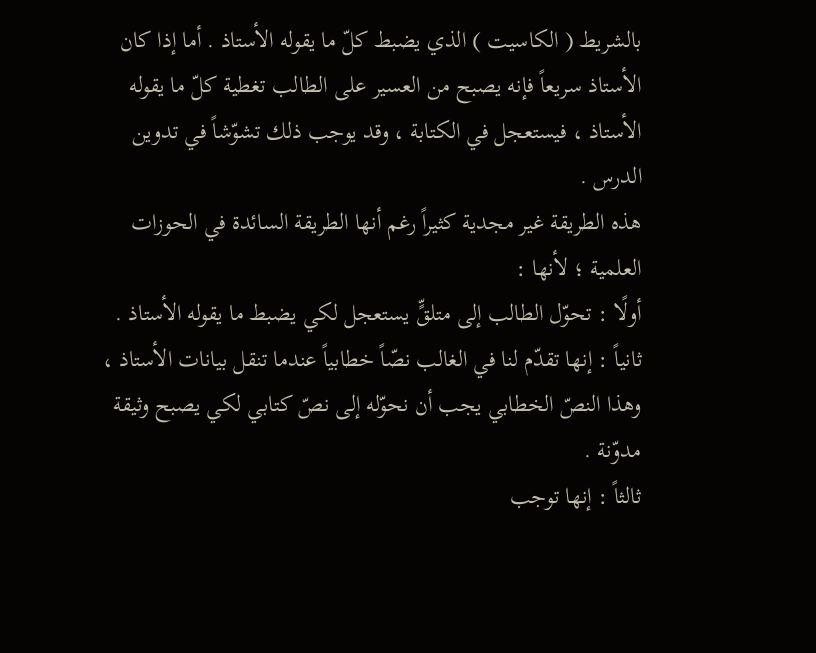بالشريط ( الكاسيت ) الذي يضبط كلّ ما يقوله الأستاذ . أما إذا كان الأستاذ سريعاً فإنه يصبح من العسير على الطالب تغطية كلّ ما يقوله الأستاذ ، فيستعجل في الكتابة ، وقد يوجب ذلك تشوّشاً في تدوين الدرس .
هذه الطريقة غير مجدية كثيراً رغم أنها الطريقة السائدة في الحوزات العلمية ؛ لأنها :
أولًا : تحوّل الطالب إلى متلقٍّ يستعجل لكي يضبط ما يقوله الأستاذ .
ثانياً : إنها تقدّم لنا في الغالب نصّاً خطابياً عندما تنقل بيانات الأستاذ ، وهذا النصّ الخطابي يجب أن نحوّله إلى نصّ كتابي لكي يصبح وثيقة مدوّنة .
ثالثاً : إنها توجب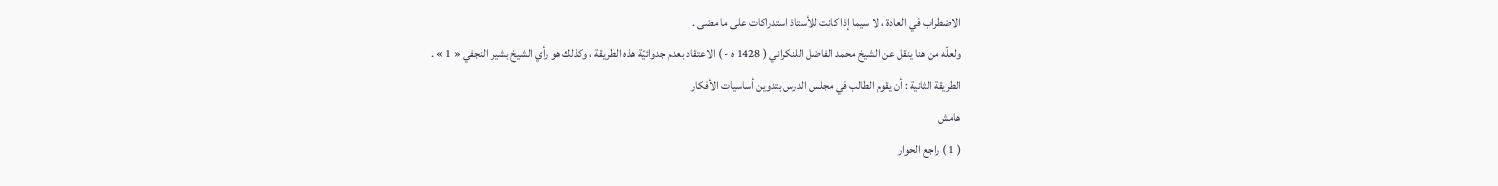الاضطراب في العادة ، لا سيما إذا كانت للأستاذ استدراكات على ما مضى .
ولعلّه من هنا ينقل عن الشيخ محمد الفاضل اللنكراني ( 1428 ه - ) الاعتقاد بعدم جدوائيّة هذه الطريقة ، وكذلك هو رأي الشيخ بشير النجفي « 1 » .
الطريقة الثانية : أن يقوم الطالب في مجلس الدرس بتدوين أساسيات الأفكار
هامش
( 1 ) راجع الحوار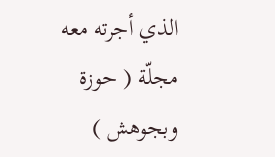الذي أجرته معه مجلّة ( حوزة وبجوهش )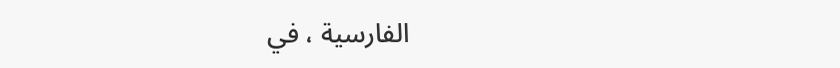الفارسية ، في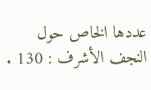عددها الخاص حول النجف الأشرف : 130 .